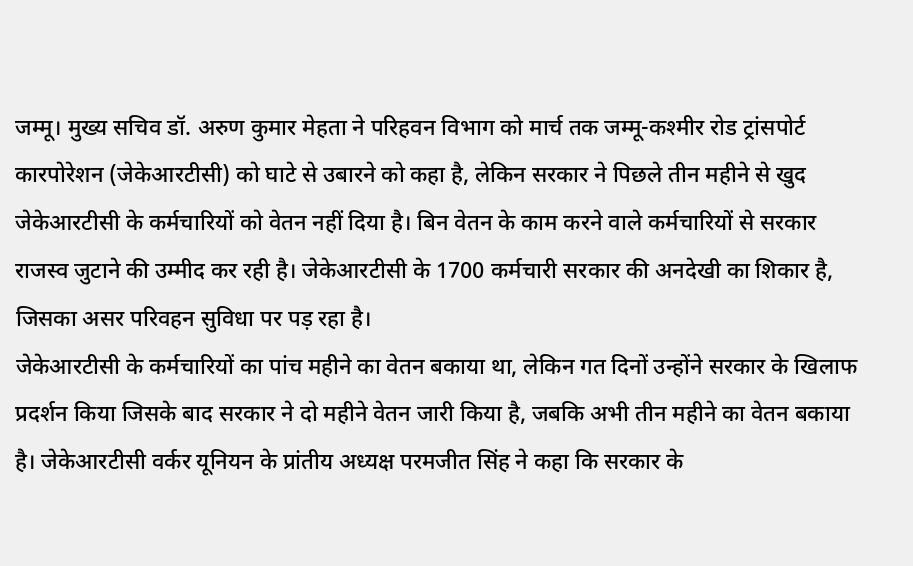जम्मू। मुख्य सचिव डॉ. अरुण कुमार मेहता ने परिहवन विभाग को मार्च तक जम्मू-कश्मीर रोड ट्रांसपोर्ट कारपोरेशन (जेकेआरटीसी) को घाटे से उबारने को कहा है, लेकिन सरकार ने पिछले तीन महीने से खुद जेकेआरटीसी के कर्मचारियों को वेतन नहीं दिया है। बिन वेतन के काम करने वाले कर्मचारियों से सरकार राजस्व जुटाने की उम्मीद कर रही है। जेकेआरटीसी के 1700 कर्मचारी सरकार की अनदेखी का शिकार है, जिसका असर परिवहन सुविधा पर पड़ रहा है।
जेकेआरटीसी के कर्मचारियों का पांच महीने का वेतन बकाया था, लेकिन गत दिनों उन्होंने सरकार के खिलाफ प्रदर्शन किया जिसके बाद सरकार ने दो महीने वेतन जारी किया है, जबकि अभी तीन महीने का वेतन बकाया है। जेकेआरटीसी वर्कर यूनियन के प्रांतीय अध्यक्ष परमजीत सिंह ने कहा कि सरकार के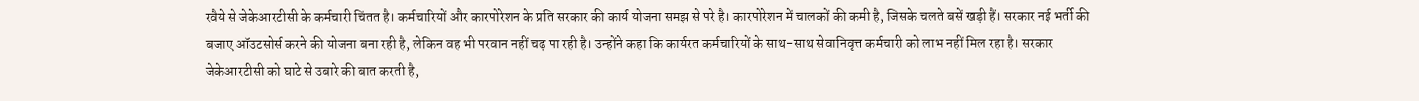रवैये से जेकेआरटीसी के कर्मचारी चिंतत है। कर्मचारियों और कारपोरेशन के प्रति सरकार की कार्य योजना समझ से परे है। कारपोरेशन में चालकों की कमी है, जिसके चलते बसें खड़ी हैं। सरकार नई भर्ती की बजाए ऑउटसोर्स करने की योजना बना रही है, लेकिन वह भी परवान नहीं चढ़ पा रही है। उन्होंने कहा कि कार्यरत कर्मचारियों के साथ-साथ सेवानिवृत्त कर्मचारी को लाभ नहीं मिल रहा है। सरकार जेकेआरटीसी को घाटे से उबारे की बात करती है,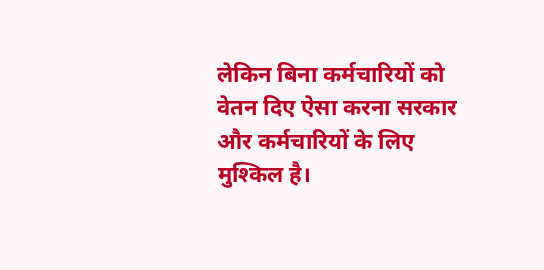लेकिन बिना कर्मचारियों को वेतन दिए ऐसा करना सरकार और कर्मचारियों के लिए मुश्किल है।